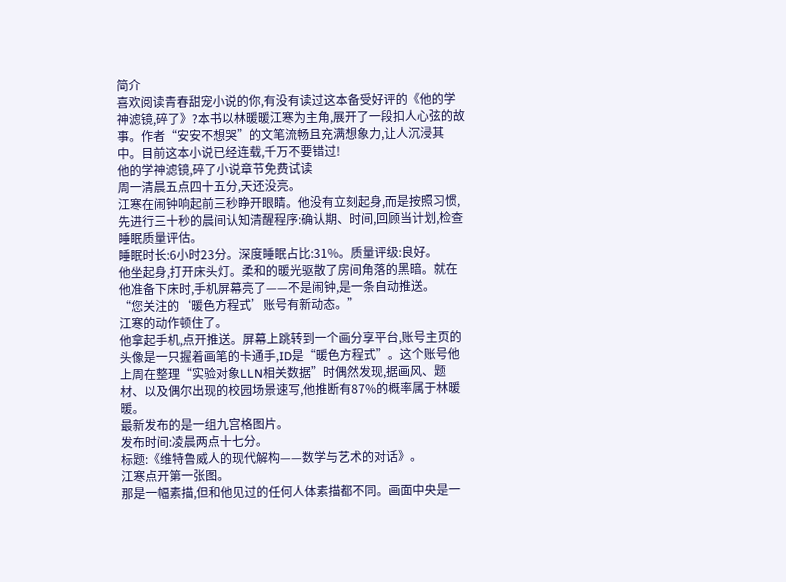简介
喜欢阅读青春甜宠小说的你,有没有读过这本备受好评的《他的学神滤镜,碎了》?本书以林暖暖江寒为主角,展开了一段扣人心弦的故事。作者“安安不想哭”的文笔流畅且充满想象力,让人沉浸其中。目前这本小说已经连载,千万不要错过!
他的学神滤镜,碎了小说章节免费试读
周一清晨五点四十五分,天还没亮。
江寒在闹钟响起前三秒睁开眼睛。他没有立刻起身,而是按照习惯,先进行三十秒的晨间认知清醒程序:确认期、时间,回顾当计划,检查睡眠质量评估。
睡眠时长:6小时23分。深度睡眠占比:31%。质量评级:良好。
他坐起身,打开床头灯。柔和的暖光驱散了房间角落的黑暗。就在他准备下床时,手机屏幕亮了——不是闹钟,是一条自动推送。
“您关注的‘暖色方程式’账号有新动态。”
江寒的动作顿住了。
他拿起手机,点开推送。屏幕上跳转到一个画分享平台,账号主页的头像是一只握着画笔的卡通手,ID是“暖色方程式”。这个账号他上周在整理“实验对象LLN相关数据”时偶然发现,据画风、题材、以及偶尔出现的校园场景速写,他推断有87%的概率属于林暖暖。
最新发布的是一组九宫格图片。
发布时间:凌晨两点十七分。
标题:《维特鲁威人的现代解构——数学与艺术的对话》。
江寒点开第一张图。
那是一幅素描,但和他见过的任何人体素描都不同。画面中央是一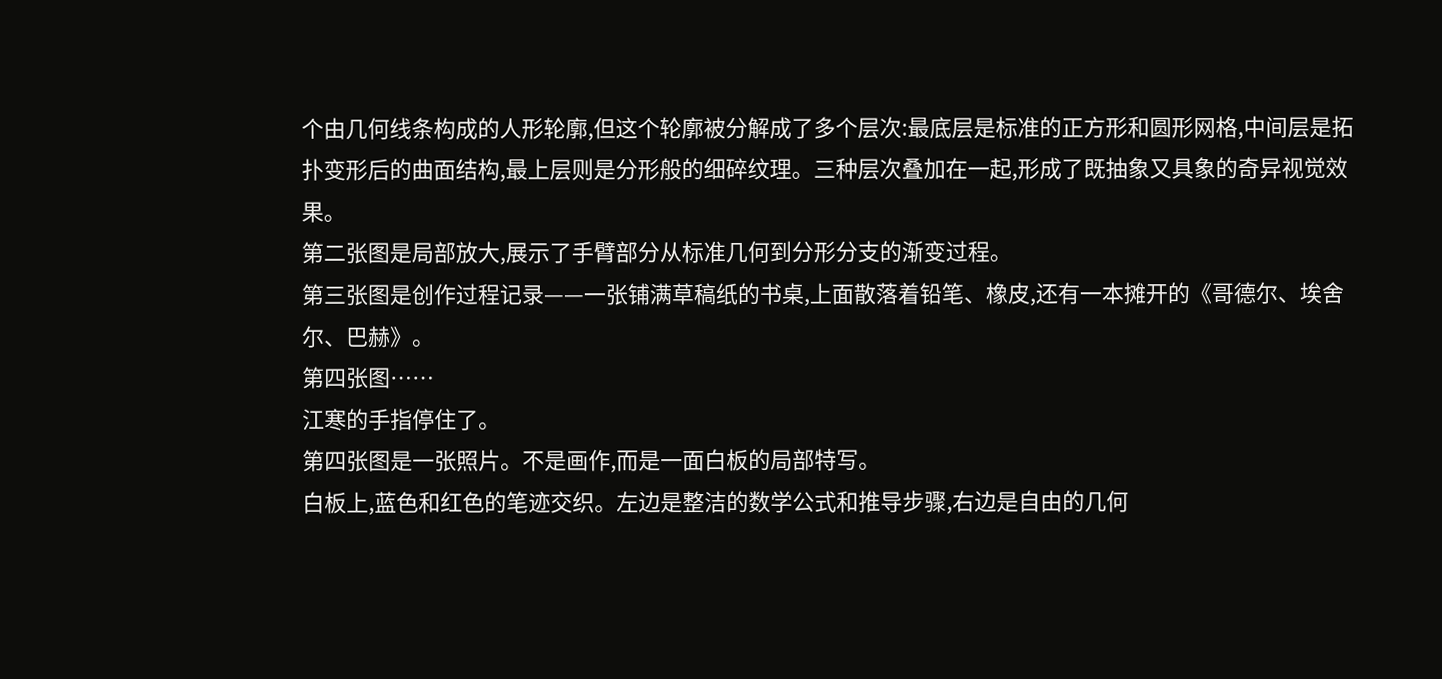个由几何线条构成的人形轮廓,但这个轮廓被分解成了多个层次:最底层是标准的正方形和圆形网格,中间层是拓扑变形后的曲面结构,最上层则是分形般的细碎纹理。三种层次叠加在一起,形成了既抽象又具象的奇异视觉效果。
第二张图是局部放大,展示了手臂部分从标准几何到分形分支的渐变过程。
第三张图是创作过程记录——一张铺满草稿纸的书桌,上面散落着铅笔、橡皮,还有一本摊开的《哥德尔、埃舍尔、巴赫》。
第四张图……
江寒的手指停住了。
第四张图是一张照片。不是画作,而是一面白板的局部特写。
白板上,蓝色和红色的笔迹交织。左边是整洁的数学公式和推导步骤,右边是自由的几何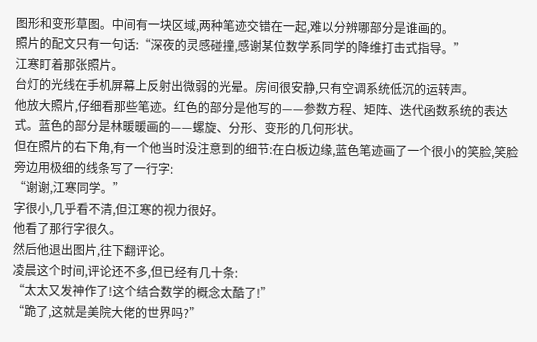图形和变形草图。中间有一块区域,两种笔迹交错在一起,难以分辨哪部分是谁画的。
照片的配文只有一句话:“深夜的灵感碰撞,感谢某位数学系同学的降维打击式指导。”
江寒盯着那张照片。
台灯的光线在手机屏幕上反射出微弱的光晕。房间很安静,只有空调系统低沉的运转声。
他放大照片,仔细看那些笔迹。红色的部分是他写的——参数方程、矩阵、迭代函数系统的表达式。蓝色的部分是林暖暖画的——螺旋、分形、变形的几何形状。
但在照片的右下角,有一个他当时没注意到的细节:在白板边缘,蓝色笔迹画了一个很小的笑脸,笑脸旁边用极细的线条写了一行字:
“谢谢,江寒同学。”
字很小,几乎看不清,但江寒的视力很好。
他看了那行字很久。
然后他退出图片,往下翻评论。
凌晨这个时间,评论还不多,但已经有几十条:
“太太又发神作了!这个结合数学的概念太酷了!”
“跪了,这就是美院大佬的世界吗?”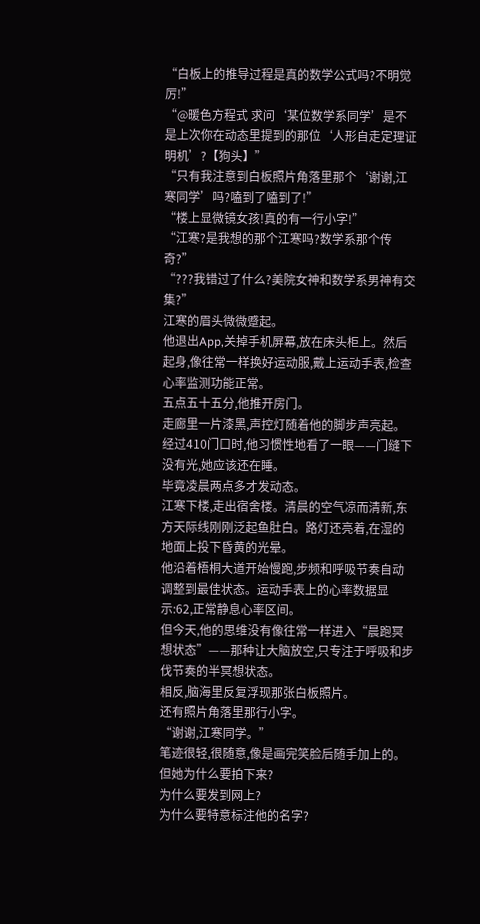“白板上的推导过程是真的数学公式吗?不明觉厉!”
“@暖色方程式 求问‘某位数学系同学’是不是上次你在动态里提到的那位‘人形自走定理证明机’?【狗头】”
“只有我注意到白板照片角落里那个‘谢谢,江寒同学’吗?嗑到了嗑到了!”
“楼上显微镜女孩!真的有一行小字!”
“江寒?是我想的那个江寒吗?数学系那个传奇?”
“???我错过了什么?美院女神和数学系男神有交集?”
江寒的眉头微微蹙起。
他退出App,关掉手机屏幕,放在床头柜上。然后起身,像往常一样换好运动服,戴上运动手表,检查心率监测功能正常。
五点五十五分,他推开房门。
走廊里一片漆黑,声控灯随着他的脚步声亮起。经过410门口时,他习惯性地看了一眼——门缝下没有光,她应该还在睡。
毕竟凌晨两点多才发动态。
江寒下楼,走出宿舍楼。清晨的空气凉而清新,东方天际线刚刚泛起鱼肚白。路灯还亮着,在湿的地面上投下昏黄的光晕。
他沿着梧桐大道开始慢跑,步频和呼吸节奏自动调整到最佳状态。运动手表上的心率数据显示:62,正常静息心率区间。
但今天,他的思维没有像往常一样进入“晨跑冥想状态”——那种让大脑放空,只专注于呼吸和步伐节奏的半冥想状态。
相反,脑海里反复浮现那张白板照片。
还有照片角落里那行小字。
“谢谢,江寒同学。”
笔迹很轻,很随意,像是画完笑脸后随手加上的。
但她为什么要拍下来?
为什么要发到网上?
为什么要特意标注他的名字?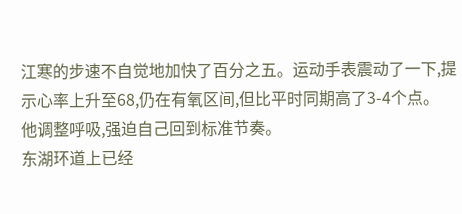江寒的步速不自觉地加快了百分之五。运动手表震动了一下,提示心率上升至68,仍在有氧区间,但比平时同期高了3-4个点。
他调整呼吸,强迫自己回到标准节奏。
东湖环道上已经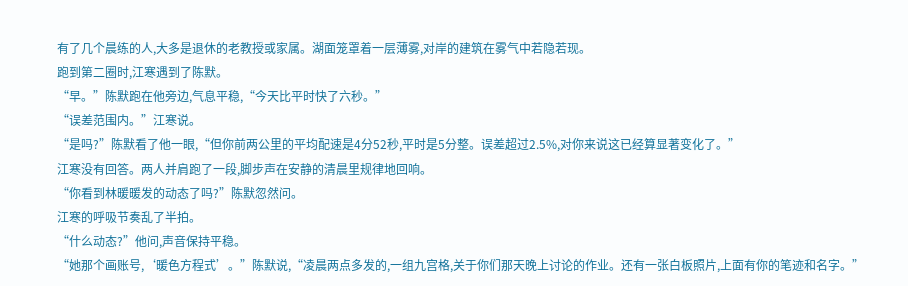有了几个晨练的人,大多是退休的老教授或家属。湖面笼罩着一层薄雾,对岸的建筑在雾气中若隐若现。
跑到第二圈时,江寒遇到了陈默。
“早。”陈默跑在他旁边,气息平稳,“今天比平时快了六秒。”
“误差范围内。”江寒说。
“是吗?”陈默看了他一眼,“但你前两公里的平均配速是4分52秒,平时是5分整。误差超过2.5%,对你来说这已经算显著变化了。”
江寒没有回答。两人并肩跑了一段,脚步声在安静的清晨里规律地回响。
“你看到林暖暖发的动态了吗?”陈默忽然问。
江寒的呼吸节奏乱了半拍。
“什么动态?”他问,声音保持平稳。
“她那个画账号,‘暖色方程式’。”陈默说,“凌晨两点多发的,一组九宫格,关于你们那天晚上讨论的作业。还有一张白板照片,上面有你的笔迹和名字。”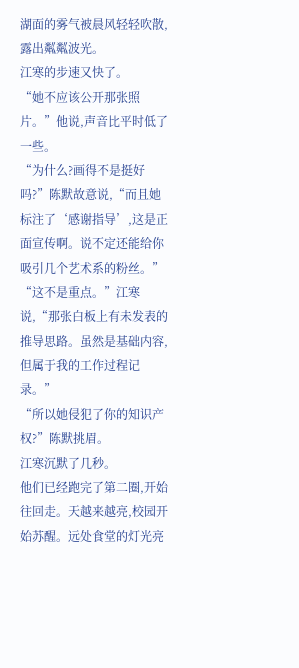湖面的雾气被晨风轻轻吹散,露出粼粼波光。
江寒的步速又快了。
“她不应该公开那张照片。”他说,声音比平时低了一些。
“为什么?画得不是挺好吗?”陈默故意说,“而且她标注了‘感谢指导’,这是正面宣传啊。说不定还能给你吸引几个艺术系的粉丝。”
“这不是重点。”江寒说,“那张白板上有未发表的推导思路。虽然是基础内容,但属于我的工作过程记录。”
“所以她侵犯了你的知识产权?”陈默挑眉。
江寒沉默了几秒。
他们已经跑完了第二圈,开始往回走。天越来越亮,校园开始苏醒。远处食堂的灯光亮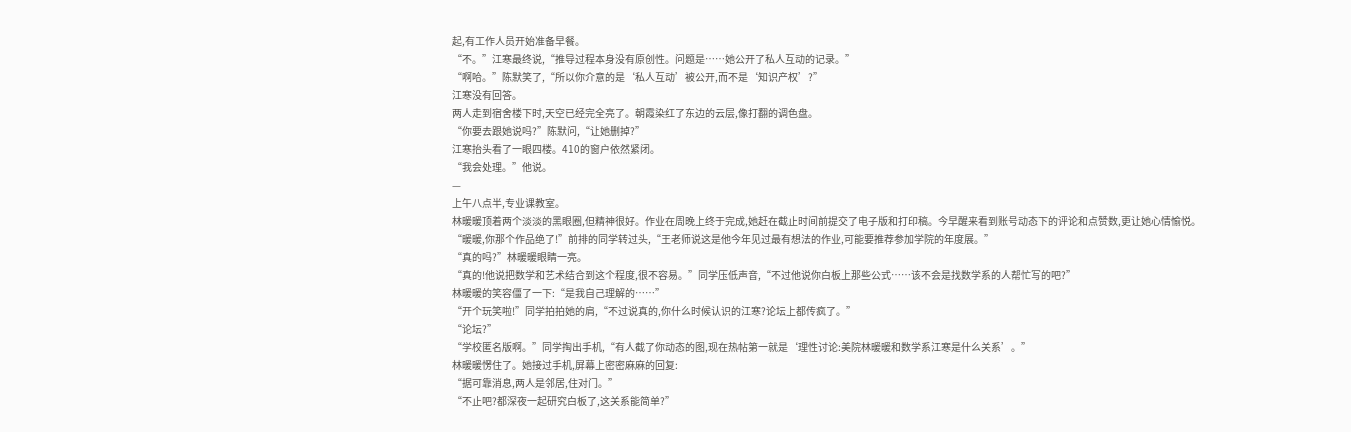起,有工作人员开始准备早餐。
“不。”江寒最终说,“推导过程本身没有原创性。问题是……她公开了私人互动的记录。”
“啊哈。”陈默笑了,“所以你介意的是‘私人互动’被公开,而不是‘知识产权’?”
江寒没有回答。
两人走到宿舍楼下时,天空已经完全亮了。朝霞染红了东边的云层,像打翻的调色盘。
“你要去跟她说吗?”陈默问,“让她删掉?”
江寒抬头看了一眼四楼。410的窗户依然紧闭。
“我会处理。”他说。
—
上午八点半,专业课教室。
林暖暖顶着两个淡淡的黑眼圈,但精神很好。作业在周晚上终于完成,她赶在截止时间前提交了电子版和打印稿。今早醒来看到账号动态下的评论和点赞数,更让她心情愉悦。
“暖暖,你那个作品绝了!”前排的同学转过头,“王老师说这是他今年见过最有想法的作业,可能要推荐参加学院的年度展。”
“真的吗?”林暖暖眼睛一亮。
“真的!他说把数学和艺术结合到这个程度,很不容易。”同学压低声音,“不过他说你白板上那些公式……该不会是找数学系的人帮忙写的吧?”
林暖暖的笑容僵了一下:“是我自己理解的……”
“开个玩笑啦!”同学拍拍她的肩,“不过说真的,你什么时候认识的江寒?论坛上都传疯了。”
“论坛?”
“学校匿名版啊。”同学掏出手机,“有人截了你动态的图,现在热帖第一就是‘理性讨论:美院林暖暖和数学系江寒是什么关系’。”
林暖暖愣住了。她接过手机,屏幕上密密麻麻的回复:
“据可靠消息,两人是邻居,住对门。”
“不止吧?都深夜一起研究白板了,这关系能简单?”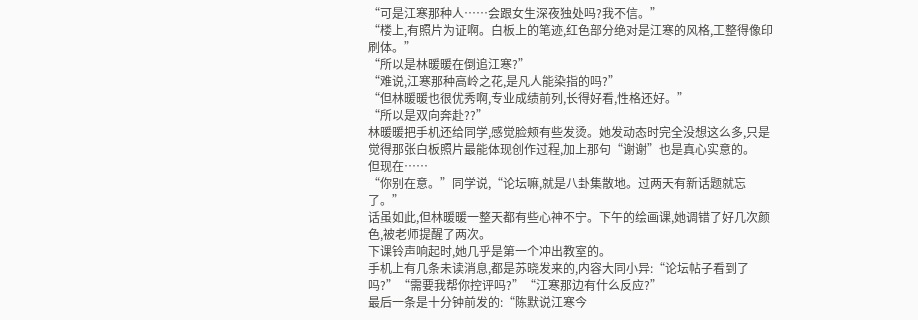“可是江寒那种人……会跟女生深夜独处吗?我不信。”
“楼上,有照片为证啊。白板上的笔迹,红色部分绝对是江寒的风格,工整得像印刷体。”
“所以是林暖暖在倒追江寒?”
“难说,江寒那种高岭之花,是凡人能染指的吗?”
“但林暖暖也很优秀啊,专业成绩前列,长得好看,性格还好。”
“所以是双向奔赴??”
林暖暖把手机还给同学,感觉脸颊有些发烫。她发动态时完全没想这么多,只是觉得那张白板照片最能体现创作过程,加上那句“谢谢”也是真心实意的。
但现在……
“你别在意。”同学说,“论坛嘛,就是八卦集散地。过两天有新话题就忘了。”
话虽如此,但林暖暖一整天都有些心神不宁。下午的绘画课,她调错了好几次颜色,被老师提醒了两次。
下课铃声响起时,她几乎是第一个冲出教室的。
手机上有几条未读消息,都是苏晓发来的,内容大同小异:“论坛帖子看到了吗?”“需要我帮你控评吗?”“江寒那边有什么反应?”
最后一条是十分钟前发的:“陈默说江寒今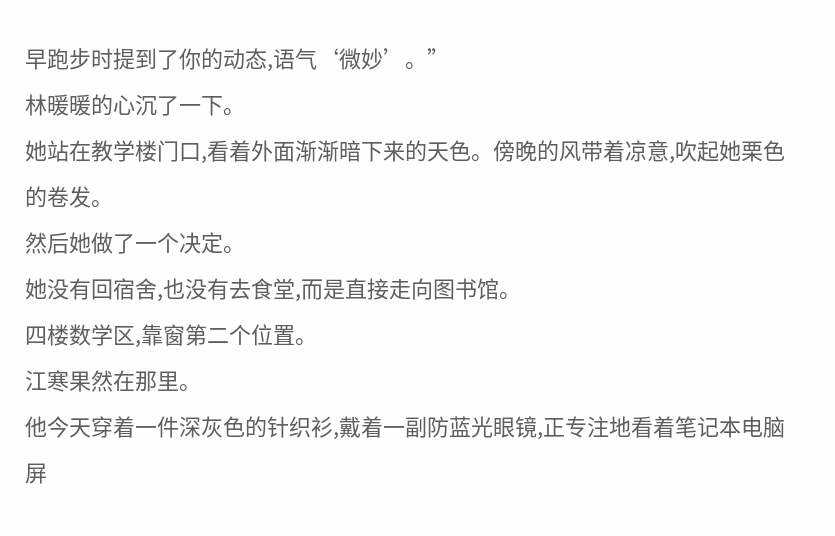早跑步时提到了你的动态,语气‘微妙’。”
林暖暖的心沉了一下。
她站在教学楼门口,看着外面渐渐暗下来的天色。傍晚的风带着凉意,吹起她栗色的卷发。
然后她做了一个决定。
她没有回宿舍,也没有去食堂,而是直接走向图书馆。
四楼数学区,靠窗第二个位置。
江寒果然在那里。
他今天穿着一件深灰色的针织衫,戴着一副防蓝光眼镜,正专注地看着笔记本电脑屏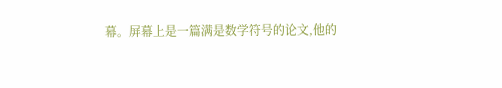幕。屏幕上是一篇满是数学符号的论文,他的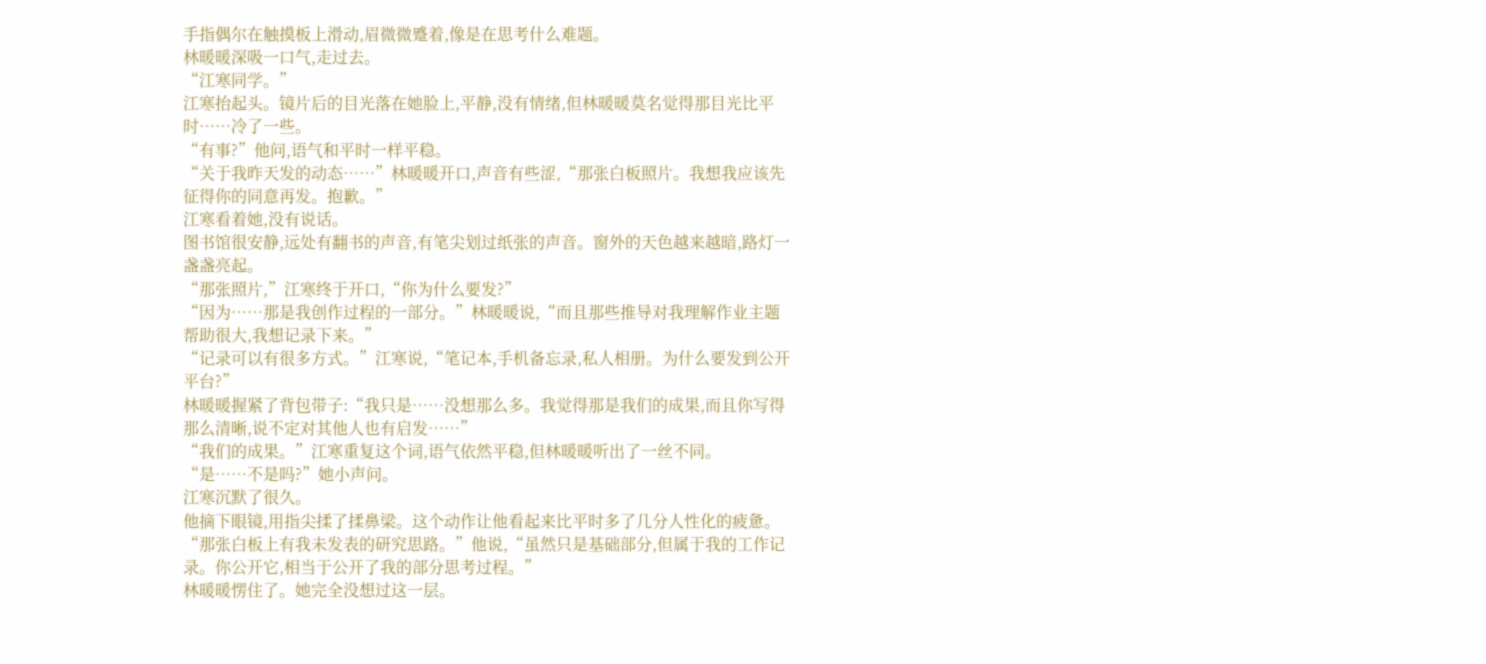手指偶尔在触摸板上滑动,眉微微蹙着,像是在思考什么难题。
林暖暖深吸一口气,走过去。
“江寒同学。”
江寒抬起头。镜片后的目光落在她脸上,平静,没有情绪,但林暖暖莫名觉得那目光比平时……冷了一些。
“有事?”他问,语气和平时一样平稳。
“关于我昨天发的动态……”林暖暖开口,声音有些涩,“那张白板照片。我想我应该先征得你的同意再发。抱歉。”
江寒看着她,没有说话。
图书馆很安静,远处有翻书的声音,有笔尖划过纸张的声音。窗外的天色越来越暗,路灯一盏盏亮起。
“那张照片,”江寒终于开口,“你为什么要发?”
“因为……那是我创作过程的一部分。”林暖暖说,“而且那些推导对我理解作业主题帮助很大,我想记录下来。”
“记录可以有很多方式。”江寒说,“笔记本,手机备忘录,私人相册。为什么要发到公开平台?”
林暖暖握紧了背包带子:“我只是……没想那么多。我觉得那是我们的成果,而且你写得那么清晰,说不定对其他人也有启发……”
“我们的成果。”江寒重复这个词,语气依然平稳,但林暖暖听出了一丝不同。
“是……不是吗?”她小声问。
江寒沉默了很久。
他摘下眼镜,用指尖揉了揉鼻梁。这个动作让他看起来比平时多了几分人性化的疲惫。
“那张白板上有我未发表的研究思路。”他说,“虽然只是基础部分,但属于我的工作记录。你公开它,相当于公开了我的部分思考过程。”
林暖暖愣住了。她完全没想过这一层。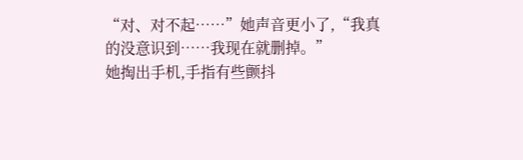“对、对不起……”她声音更小了,“我真的没意识到……我现在就删掉。”
她掏出手机,手指有些颤抖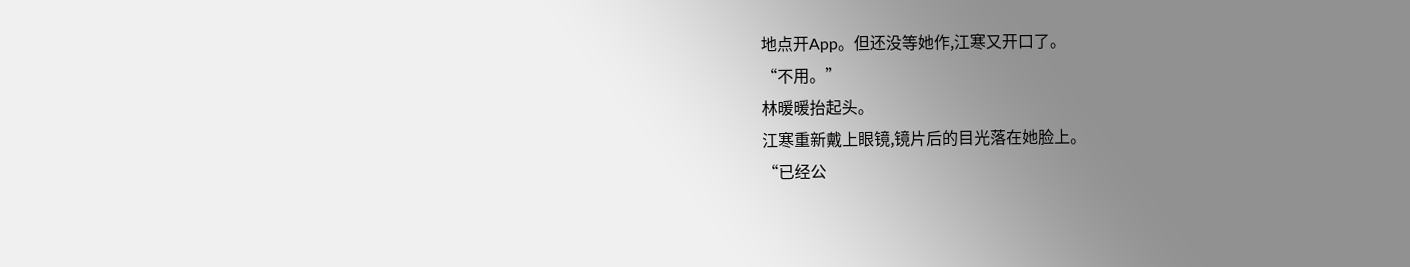地点开App。但还没等她作,江寒又开口了。
“不用。”
林暖暖抬起头。
江寒重新戴上眼镜,镜片后的目光落在她脸上。
“已经公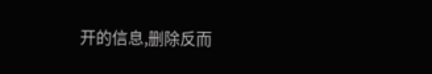开的信息,删除反而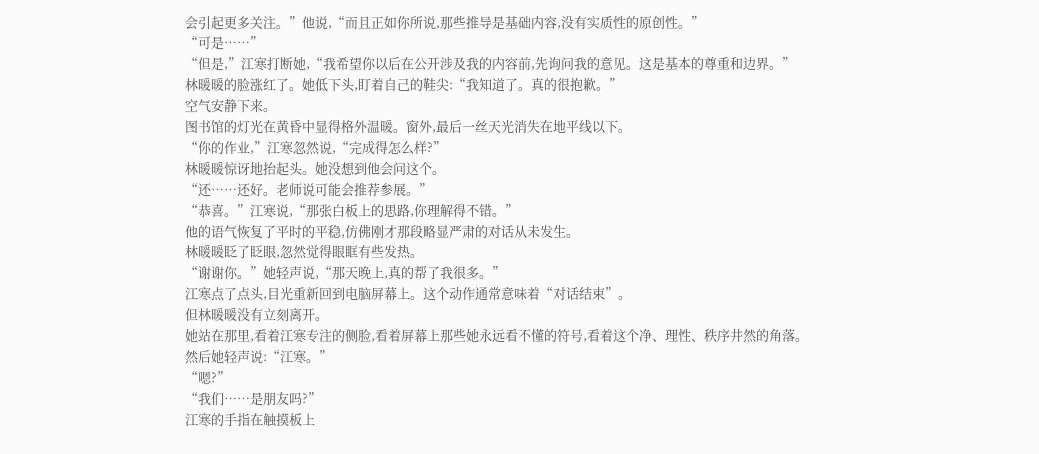会引起更多关注。”他说,“而且正如你所说,那些推导是基础内容,没有实质性的原创性。”
“可是……”
“但是,”江寒打断她,“我希望你以后在公开涉及我的内容前,先询问我的意见。这是基本的尊重和边界。”
林暖暖的脸涨红了。她低下头,盯着自己的鞋尖:“我知道了。真的很抱歉。”
空气安静下来。
图书馆的灯光在黄昏中显得格外温暖。窗外,最后一丝天光消失在地平线以下。
“你的作业,”江寒忽然说,“完成得怎么样?”
林暖暖惊讶地抬起头。她没想到他会问这个。
“还……还好。老师说可能会推荐参展。”
“恭喜。”江寒说,“那张白板上的思路,你理解得不错。”
他的语气恢复了平时的平稳,仿佛刚才那段略显严肃的对话从未发生。
林暖暖眨了眨眼,忽然觉得眼眶有些发热。
“谢谢你。”她轻声说,“那天晚上,真的帮了我很多。”
江寒点了点头,目光重新回到电脑屏幕上。这个动作通常意味着“对话结束”。
但林暖暖没有立刻离开。
她站在那里,看着江寒专注的侧脸,看着屏幕上那些她永远看不懂的符号,看着这个净、理性、秩序井然的角落。
然后她轻声说:“江寒。”
“嗯?”
“我们……是朋友吗?”
江寒的手指在触摸板上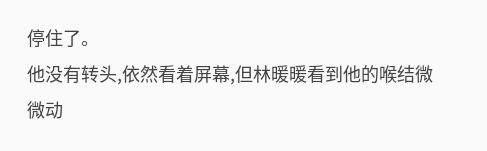停住了。
他没有转头,依然看着屏幕,但林暖暖看到他的喉结微微动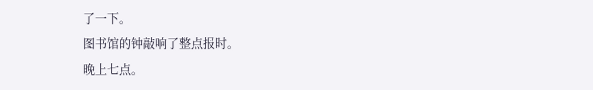了一下。
图书馆的钟敲响了整点报时。
晚上七点。